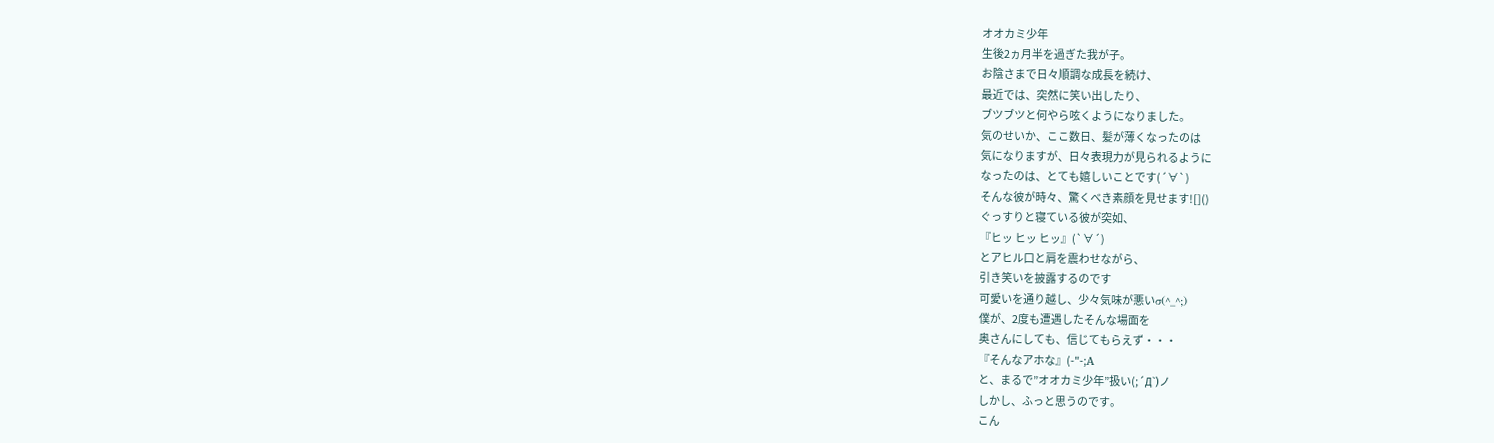オオカミ少年
生後2ヵ月半を過ぎた我が子。
お陰さまで日々順調な成長を続け、
最近では、突然に笑い出したり、
ブツブツと何やら呟くようになりました。
気のせいか、ここ数日、髪が薄くなったのは
気になりますが、日々表現力が見られるように
なったのは、とても嬉しいことです(´∀`)
そんな彼が時々、驚くべき素顔を見せます![]()
ぐっすりと寝ている彼が突如、
『ヒッ ヒッ ヒッ』(`∀´)
とアヒル口と肩を震わせながら、
引き笑いを披露するのです
可愛いを通り越し、少々気味が悪いσ(^_^;)
僕が、2度も遭遇したそんな場面を
奥さんにしても、信じてもらえず・・・
『そんなアホな』(-"-;A
と、まるで”オオカミ少年”扱い(;´Д`)ノ
しかし、ふっと思うのです。
こん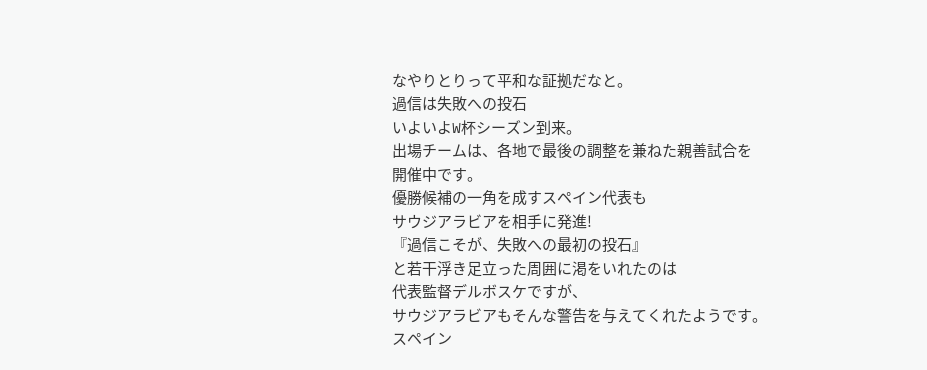なやりとりって平和な証拠だなと。
過信は失敗への投石
いよいよW杯シーズン到来。
出場チームは、各地で最後の調整を兼ねた親善試合を
開催中です。
優勝候補の一角を成すスペイン代表も
サウジアラビアを相手に発進!
『過信こそが、失敗への最初の投石』
と若干浮き足立った周囲に渇をいれたのは
代表監督デルボスケですが、
サウジアラビアもそんな警告を与えてくれたようです。
スペイン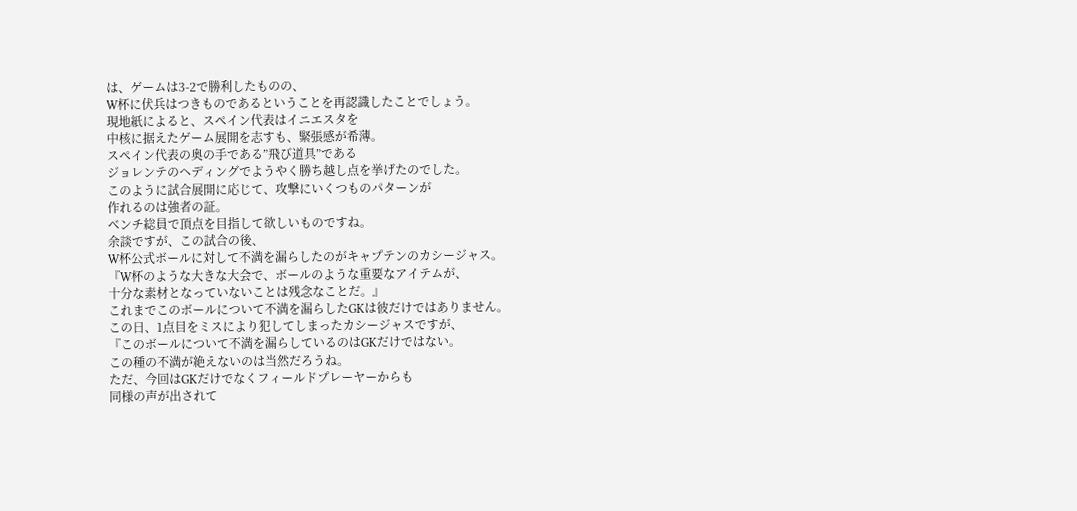は、ゲームは3-2で勝利したものの、
W杯に伏兵はつきものであるということを再認識したことでしょう。
現地紙によると、スペイン代表はイニエスタを
中核に据えたゲーム展開を志すも、緊張感が希薄。
スペイン代表の奥の手である”飛び道具”である
ジョレンテのヘディングでようやく勝ち越し点を挙げたのでした。
このように試合展開に応じて、攻撃にいくつものパターンが
作れるのは強者の証。
ベンチ総員で頂点を目指して欲しいものですね。
余談ですが、この試合の後、
W杯公式ボールに対して不満を漏らしたのがキャプテンのカシージャス。
『W杯のような大きな大会で、ボールのような重要なアイテムが、
十分な素材となっていないことは残念なことだ。』
これまでこのボールについて不満を漏らしたGKは彼だけではありません。
この日、1点目をミスにより犯してしまったカシージャスですが、
『このボールについて不満を漏らしているのはGKだけではない。
この種の不満が絶えないのは当然だろうね。
ただ、今回はGKだけでなくフィールドプレーヤーからも
同様の声が出されて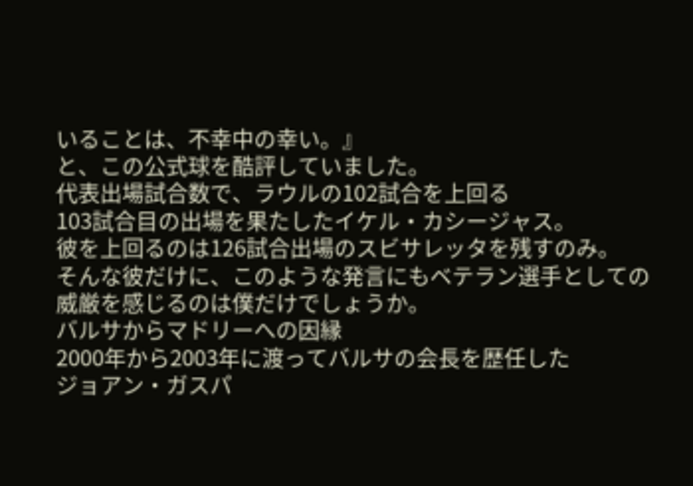いることは、不幸中の幸い。』
と、この公式球を酷評していました。
代表出場試合数で、ラウルの102試合を上回る
103試合目の出場を果たしたイケル・カシージャス。
彼を上回るのは126試合出場のスビサレッタを残すのみ。
そんな彼だけに、このような発言にもベテラン選手としての
威厳を感じるのは僕だけでしょうか。
バルサからマドリーへの因縁
2000年から2003年に渡ってバルサの会長を歴任した
ジョアン・ガスパ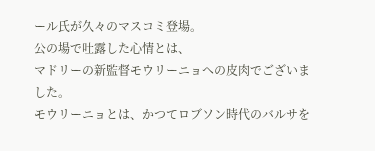ール氏が久々のマスコミ登場。
公の場で吐露した心情とは、
マドリーの新監督モウリーニョへの皮肉でございました。
モウリーニョとは、かつてロブソン時代のバルサを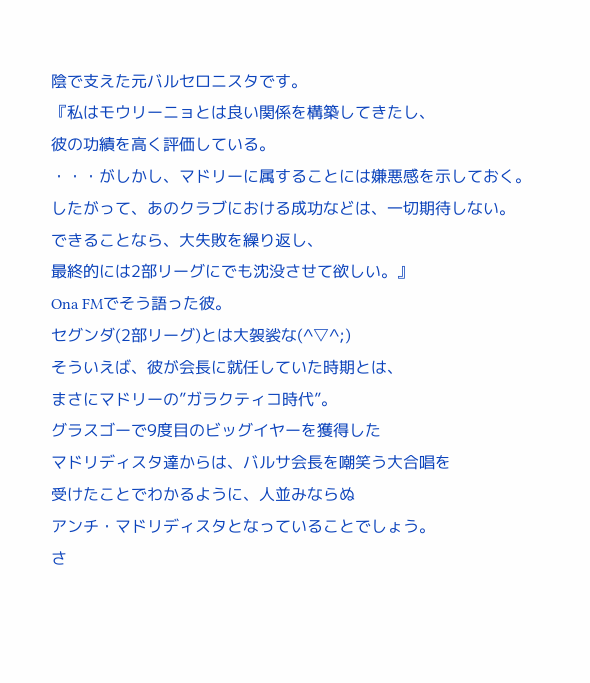陰で支えた元バルセロニスタです。
『私はモウリーニョとは良い関係を構築してきたし、
彼の功績を高く評価している。
・・・がしかし、マドリーに属することには嫌悪感を示しておく。
したがって、あのクラブにおける成功などは、一切期待しない。
できることなら、大失敗を繰り返し、
最終的には2部リーグにでも沈没させて欲しい。』
Ona FMでそう語った彼。
セグンダ(2部リーグ)とは大袈裟な(^▽^;)
そういえば、彼が会長に就任していた時期とは、
まさにマドリーの”ガラクティコ時代”。
グラスゴーで9度目のビッグイヤーを獲得した
マドリディスタ達からは、バルサ会長を嘲笑う大合唱を
受けたことでわかるように、人並みならぬ
アンチ・マドリディスタとなっていることでしょう。
さ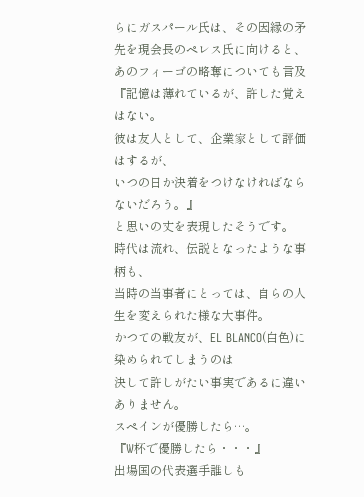らにガスパール氏は、その因縁の矛先を現会長のペレス氏に向けると、
あのフィーゴの略奪についても言及
『記憶は薄れているが、許した覚えはない。
彼は友人として、企業家として評価はするが、
いつの日か決着をつけなければならないだろう。』
と思いの丈を表現したそうです。
時代は流れ、伝説となったような事柄も、
当時の当事者にとっては、自らの人生を変えられた様な大事件。
かつての戦友が、EL BLANCO(白色)に染められてしまうのは
決して許しがたい事実であるに違いありません。
スペインが優勝したら…。
『W杯で優勝したら・・・』
出場国の代表選手誰しも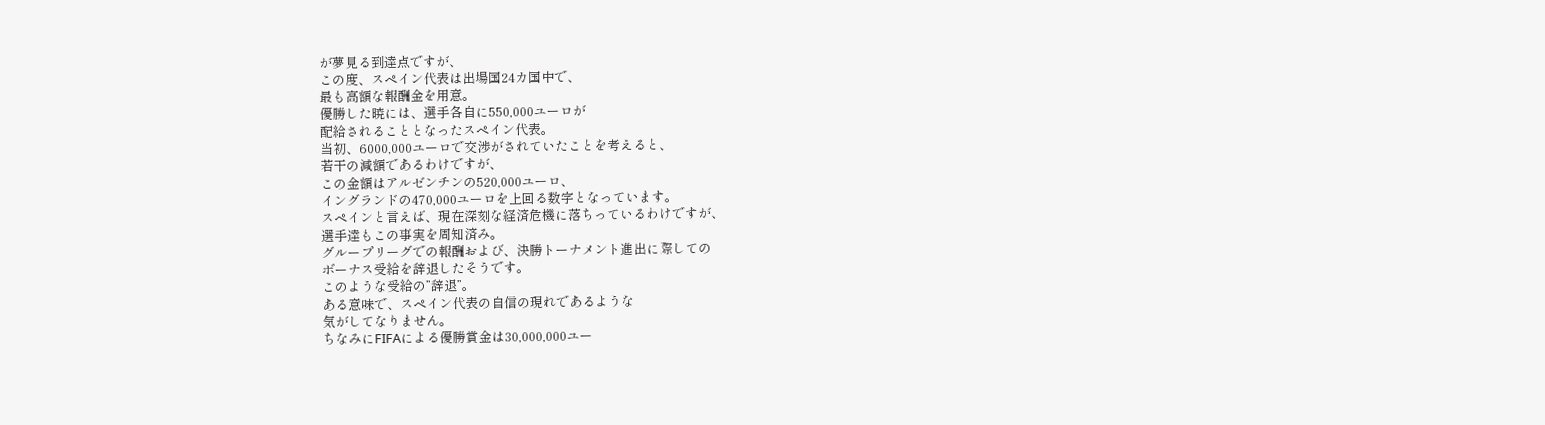が夢見る到達点ですが、
この度、スペイン代表は出場国24カ国中で、
最も高額な報酬金を用意。
優勝した暁には、選手各自に550,000ユーロが
配給されることとなったスペイン代表。
当初、6000,000ユーロで交渉がされていたことを考えると、
若干の減額であるわけですが、
この金額はアルゼンチンの520,000ユーロ、
イングランドの470,000ユーロを上回る数字となっています。
スペインと言えば、現在深刻な経済危機に落ちっているわけですが、
選手達もこの事実を周知済み。
グループリーグでの報酬および、決勝トーナメント進出に際しての
ボーナス受給を辞退したそうです。
このような受給の”辞退”。
ある意味で、スペイン代表の自信の現れであるような
気がしてなりません。
ちなみにFIFAによる優勝賞金は30,000,000ユー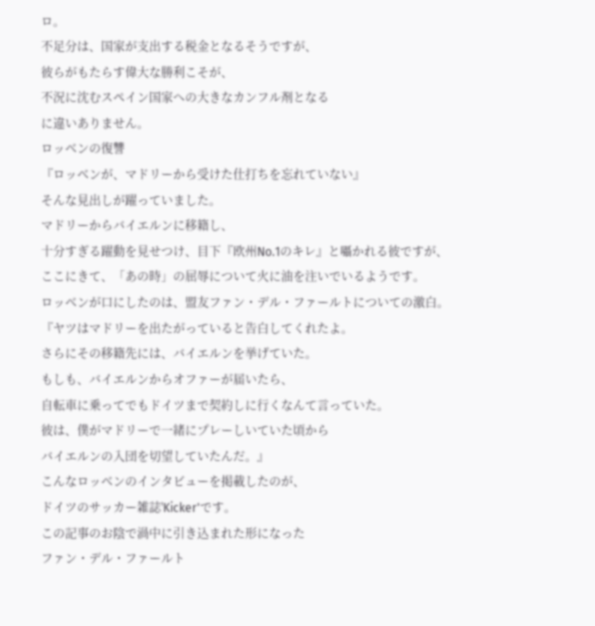ロ。
不足分は、国家が支出する税金となるそうですが、
彼らがもたらす偉大な勝利こそが、
不況に沈むスペイン国家への大きなカンフル剤となる
に違いありません。
ロッベンの復讐
『ロッベンが、マドリーから受けた仕打ちを忘れていない』
そんな見出しが躍っていました。
マドリーからバイエルンに移籍し、
十分すぎる躍動を見せつけ、目下『欧州No.1のキレ』と囁かれる彼ですが、
ここにきて、「あの時」の屈辱について火に油を注いでいるようです。
ロッベンが口にしたのは、盟友ファン・デル・ファールトについての激白。
『ヤツはマドリーを出たがっていると告白してくれたよ。
さらにその移籍先には、バイエルンを挙げていた。
もしも、バイエルンからオファーが届いたら、
自転車に乗ってでもドイツまで契約しに行くなんて言っていた。
彼は、僕がマドリーで一緒にプレーしいていた頃から
バイエルンの入団を切望していたんだ。』
こんなロッベンのインタビューを掲載したのが、
ドイツのサッカー雑誌'Kicker'です。
この記事のお陰で渦中に引き込まれた形になった
ファン・デル・ファールト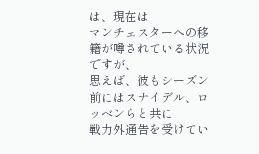は、現在は
マンチェスターへの移籍が噂されている状況ですが、
思えば、彼もシーズン前にはスナイデル、ロッベンらと共に
戦力外通告を受けてい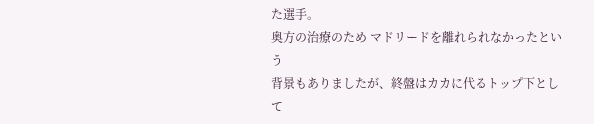た選手。
奥方の治療のため マドリードを離れられなかったという
背景もありましたが、終盤はカカに代るトップ下として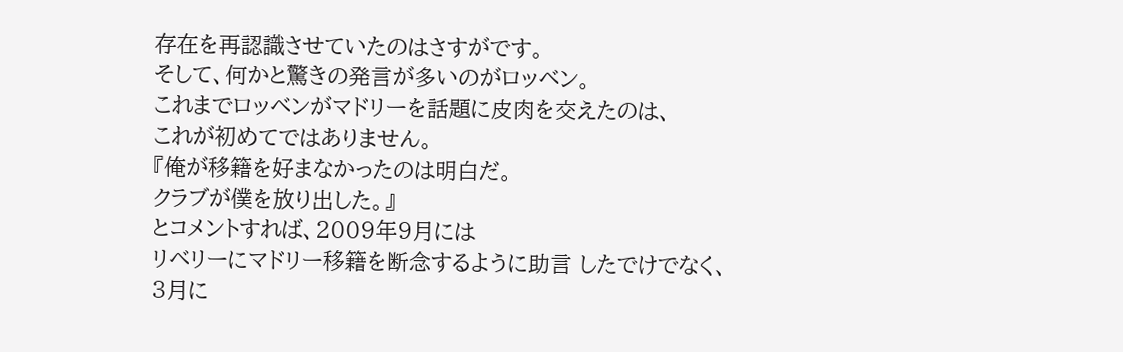存在を再認識させていたのはさすがです。
そして、何かと驚きの発言が多いのがロッベン。
これまでロッベンがマドリーを話題に皮肉を交えたのは、
これが初めてではありません。
『俺が移籍を好まなかったのは明白だ。
クラブが僕を放り出した。』
とコメントすれば、2009年9月には
リベリーにマドリー移籍を断念するように助言 したでけでなく、
3月に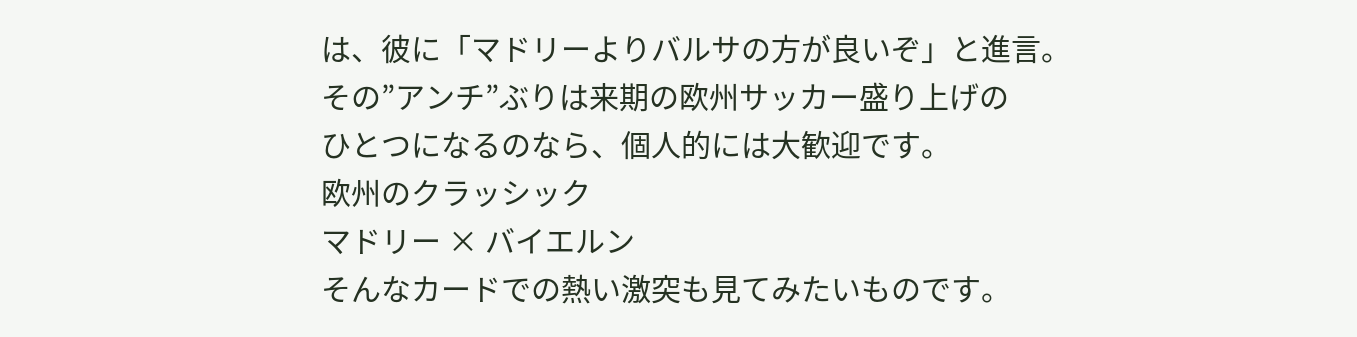は、彼に「マドリーよりバルサの方が良いぞ」と進言。
その”アンチ”ぶりは来期の欧州サッカー盛り上げの
ひとつになるのなら、個人的には大歓迎です。
欧州のクラッシック
マドリー × バイエルン
そんなカードでの熱い激突も見てみたいものです。